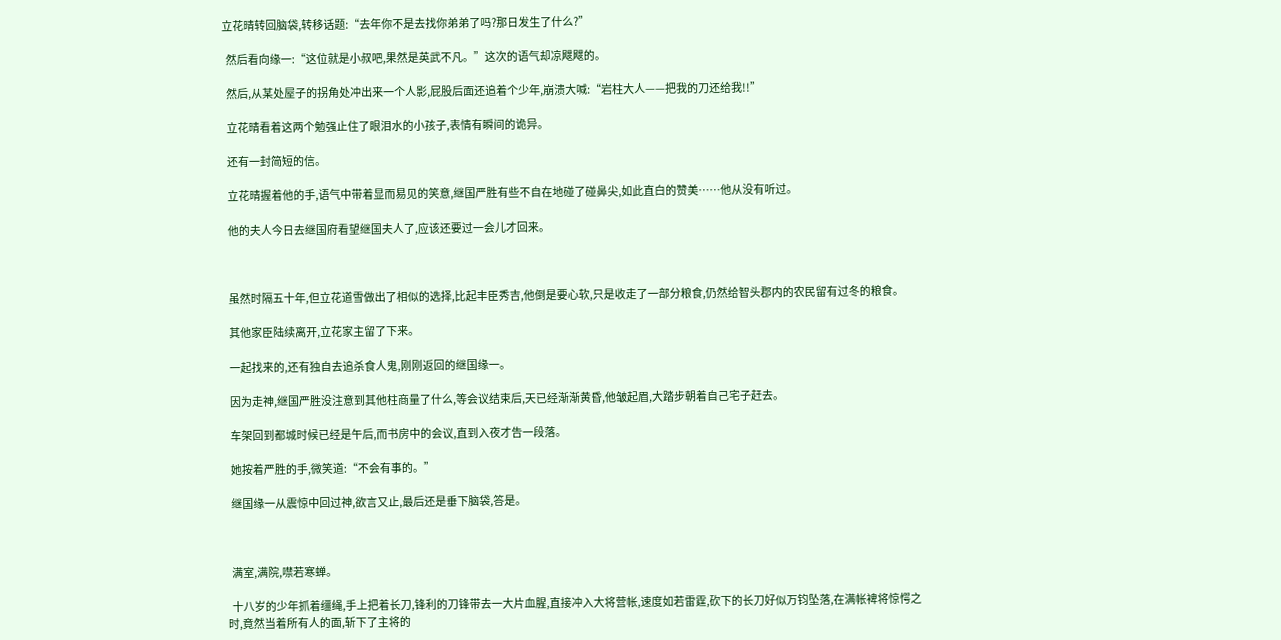立花晴转回脑袋,转移话题:“去年你不是去找你弟弟了吗?那日发生了什么?”

  然后看向缘一:“这位就是小叔吧,果然是英武不凡。”这次的语气却凉飕飕的。

  然后,从某处屋子的拐角处冲出来一个人影,屁股后面还追着个少年,崩溃大喊:“岩柱大人——把我的刀还给我!!”

  立花晴看着这两个勉强止住了眼泪水的小孩子,表情有瞬间的诡异。

  还有一封简短的信。

  立花晴握着他的手,语气中带着显而易见的笑意,继国严胜有些不自在地碰了碰鼻尖,如此直白的赞美……他从没有听过。

  他的夫人今日去继国府看望继国夫人了,应该还要过一会儿才回来。



  虽然时隔五十年,但立花道雪做出了相似的选择,比起丰臣秀吉,他倒是要心软,只是收走了一部分粮食,仍然给智头郡内的农民留有过冬的粮食。

  其他家臣陆续离开,立花家主留了下来。

  一起找来的,还有独自去追杀食人鬼,刚刚返回的继国缘一。

  因为走神,继国严胜没注意到其他柱商量了什么,等会议结束后,天已经渐渐黄昏,他皱起眉,大踏步朝着自己宅子赶去。

  车架回到都城时候已经是午后,而书房中的会议,直到入夜才告一段落。

  她按着严胜的手,微笑道:“不会有事的。”

  继国缘一从震惊中回过神,欲言又止,最后还是垂下脑袋,答是。



  满室,满院,噤若寒蝉。

  十八岁的少年抓着缰绳,手上把着长刀,锋利的刀锋带去一大片血腥,直接冲入大将营帐,速度如若雷霆,砍下的长刀好似万钧坠落,在满帐裨将惊愕之时,竟然当着所有人的面,斩下了主将的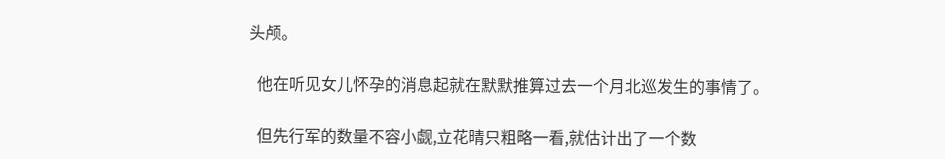头颅。

  他在听见女儿怀孕的消息起就在默默推算过去一个月北巡发生的事情了。

  但先行军的数量不容小觑,立花晴只粗略一看,就估计出了一个数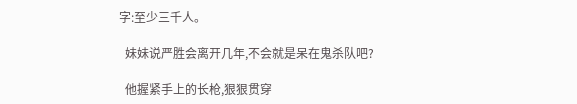字:至少三千人。

  妹妹说严胜会离开几年,不会就是呆在鬼杀队吧?

  他握紧手上的长枪,狠狠贯穿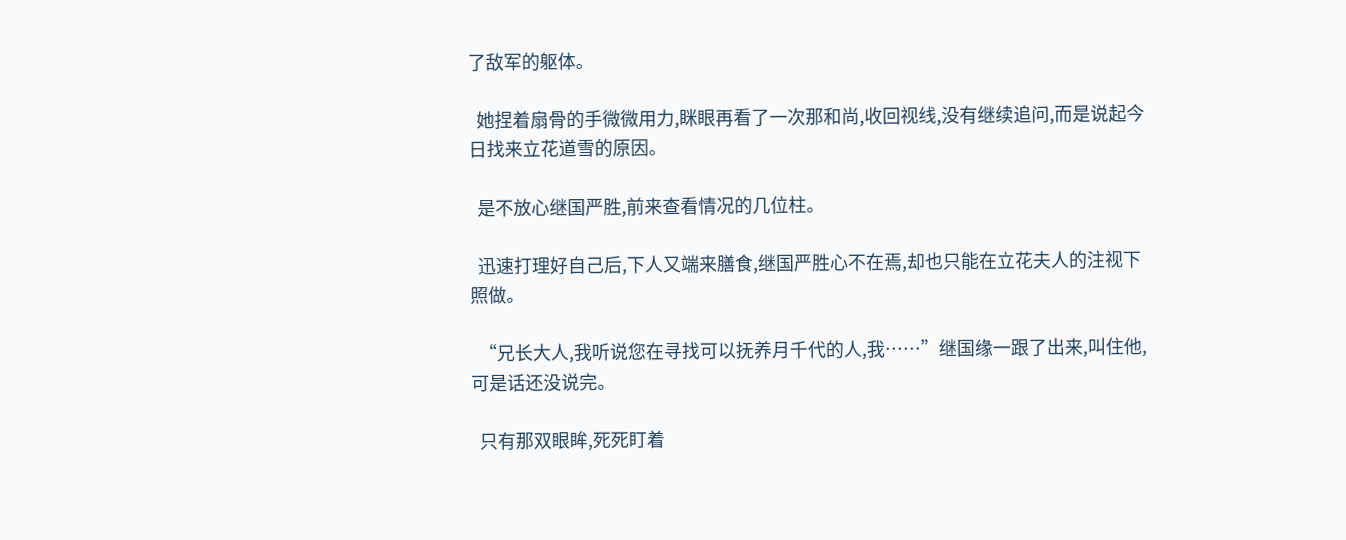了敌军的躯体。

  她捏着扇骨的手微微用力,眯眼再看了一次那和尚,收回视线,没有继续追问,而是说起今日找来立花道雪的原因。

  是不放心继国严胜,前来查看情况的几位柱。

  迅速打理好自己后,下人又端来膳食,继国严胜心不在焉,却也只能在立花夫人的注视下照做。

  “兄长大人,我听说您在寻找可以抚养月千代的人,我……”继国缘一跟了出来,叫住他,可是话还没说完。

  只有那双眼眸,死死盯着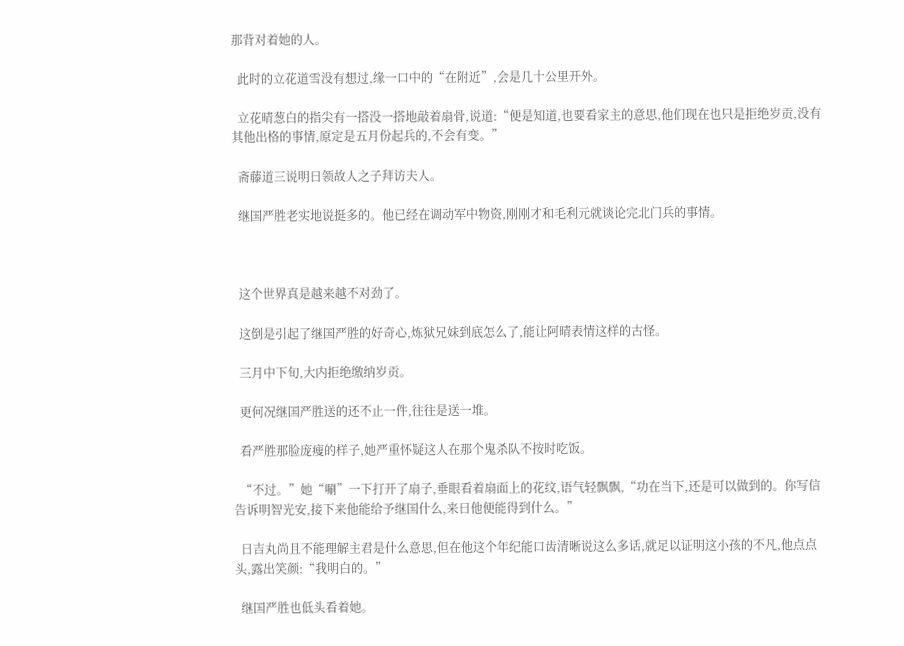那背对着她的人。

  此时的立花道雪没有想过,缘一口中的“在附近”,会是几十公里开外。

  立花晴葱白的指尖有一搭没一搭地敲着扇骨,说道:“便是知道,也要看家主的意思,他们现在也只是拒绝岁贡,没有其他出格的事情,原定是五月份起兵的,不会有变。”

  斋藤道三说明日领故人之子拜访夫人。

  继国严胜老实地说挺多的。他已经在调动军中物资,刚刚才和毛利元就谈论完北门兵的事情。



  这个世界真是越来越不对劲了。

  这倒是引起了继国严胜的好奇心,炼狱兄妹到底怎么了,能让阿晴表情这样的古怪。

  三月中下旬,大内拒绝缴纳岁贡。

  更何况继国严胜送的还不止一件,往往是送一堆。

  看严胜那脸庞瘦的样子,她严重怀疑这人在那个鬼杀队不按时吃饭。

  “不过。”她“唰”一下打开了扇子,垂眼看着扇面上的花纹,语气轻飘飘,“功在当下,还是可以做到的。你写信告诉明智光安,接下来他能给予继国什么,来日他便能得到什么。”

  日吉丸尚且不能理解主君是什么意思,但在他这个年纪能口齿清晰说这么多话,就足以证明这小孩的不凡,他点点头,露出笑颜:“我明白的。”

  继国严胜也低头看着她。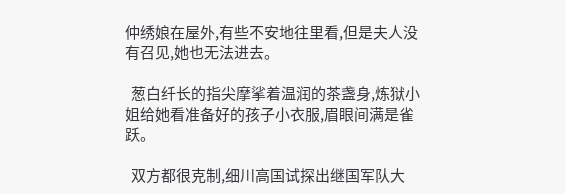仲绣娘在屋外,有些不安地往里看,但是夫人没有召见,她也无法进去。

  葱白纤长的指尖摩挲着温润的茶盏身,炼狱小姐给她看准备好的孩子小衣服,眉眼间满是雀跃。

  双方都很克制,细川高国试探出继国军队大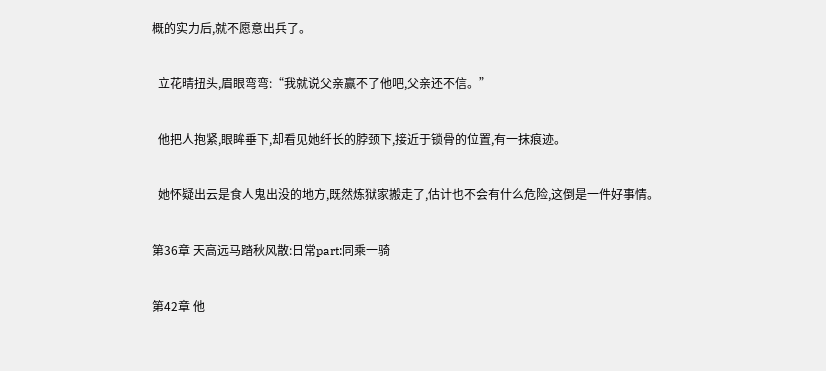概的实力后,就不愿意出兵了。

  立花晴扭头,眉眼弯弯:“我就说父亲赢不了他吧,父亲还不信。”

  他把人抱紧,眼眸垂下,却看见她纤长的脖颈下,接近于锁骨的位置,有一抹痕迹。

  她怀疑出云是食人鬼出没的地方,既然炼狱家搬走了,估计也不会有什么危险,这倒是一件好事情。

第36章 天高远马踏秋风散:日常part:同乘一骑

第42章 他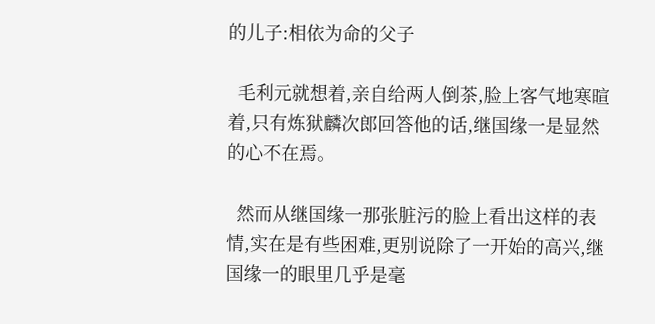的儿子:相依为命的父子

  毛利元就想着,亲自给两人倒茶,脸上客气地寒暄着,只有炼狱麟次郎回答他的话,继国缘一是显然的心不在焉。

  然而从继国缘一那张脏污的脸上看出这样的表情,实在是有些困难,更别说除了一开始的高兴,继国缘一的眼里几乎是毫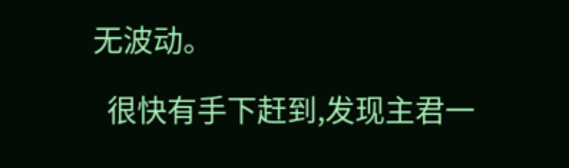无波动。

  很快有手下赶到,发现主君一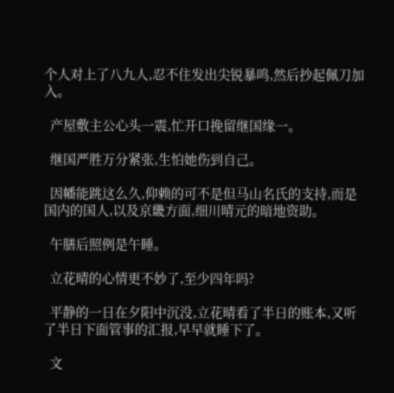个人对上了八九人,忍不住发出尖锐暴鸣,然后抄起佩刀加入。

  产屋敷主公心头一震,忙开口挽留继国缘一。

  继国严胜万分紧张,生怕她伤到自己。

  因幡能跳这么久,仰赖的可不是但马山名氏的支持,而是国内的国人,以及京畿方面,细川晴元的暗地资助。

  午膳后照例是午睡。

  立花晴的心情更不妙了,至少四年吗?

  平静的一日在夕阳中沉没,立花晴看了半日的账本,又听了半日下面管事的汇报,早早就睡下了。

  文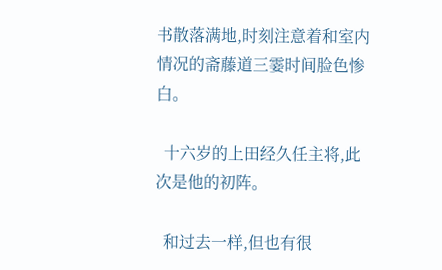书散落满地,时刻注意着和室内情况的斋藤道三霎时间脸色惨白。

  十六岁的上田经久任主将,此次是他的初阵。

  和过去一样,但也有很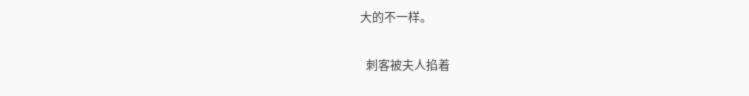大的不一样。

  刺客被夫人掐着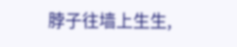脖子往墙上生生,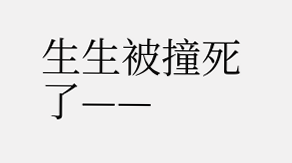生生被撞死了——